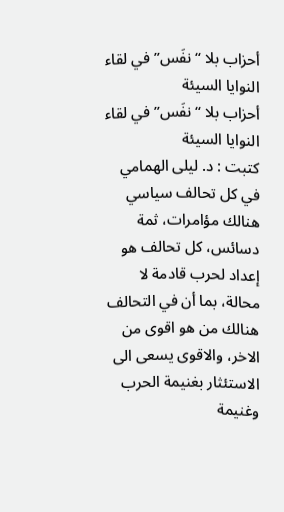أحزاب بلا “نفَس” في لقاء النوايا السيئة
أحزاب بلا “نفَس” في لقاء النوايا السيئة
كتبت : د. ليلى الهمامي
في كل تحالف سياسي هنالك مؤامرات، ثمة دسائس، كل تحالف هو إعداد لحرب قادمة لا محالة، بما أن في التحالف هنالك من هو اقوى من الاخر، والاقوى يسعى الى الاستئثار بغنيمة الحرب وغنيمة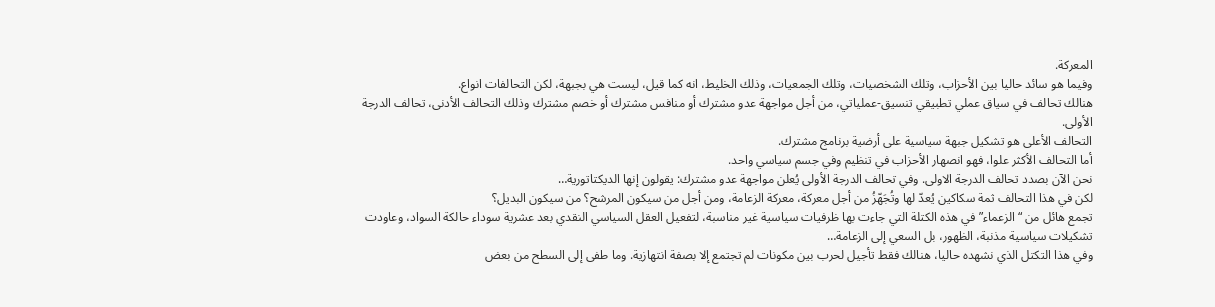المعركة.
وفيما هو سائد حاليا بين الأحزاب، وتلك الشخصيات، وتلك الجمعيات، وذلك الخليط، انه كما قيل، ليست هي بجبهة، لكن التحالفات انواع.
هنالك تحالف في سياق عملي تطبيقي تنسيق-عملياتي، من أجل مواجهة عدو مشترك أو منافس مشترك أو خصم مشترك وذلك التحالف الأدنى، تحالف الدرجة الأولى.
التحالف الأعلى هو تشكيل جبهة سياسية على أرضية برنامج مشترك.
أما التحالف الأكثر علوا، فهو انصهار الأحزاب في تنظيم وفي جسم سياسي واحد.
نحن الآن بصدد تحالف الدرجة الاولى. وفي تحالف الدرجة الأولى يُعلن مواجهة عدو مشترك: يقولون إنها الديكتاتورية…
لكن في هذا التحالف ثمة سكاكين يُعدّ لها وتُجَهّزُ من أجل معركة، معركة الزعامة، ومن أجل من سيكون المرشح؟ من سيكون البديل؟
تجمع هائل من “الزعماء” في هذه الكتلة التي جاءت بها ظرفيات سياسية غير مناسبة، لتفعيل العقل السياسي النقدي بعد عشرية سوداء حالكة السواد، وعاودت تشكيلات سياسية مذنبة، الظهور، بل السعي إلى الزعامة…
وفي هذا التكتل الذي نشهده حاليا، هنالك فقط تأجيل لحرب بين مكونات لم تجتمع إلا بصفة انتهازية. وما طفى إلى السطح من بعض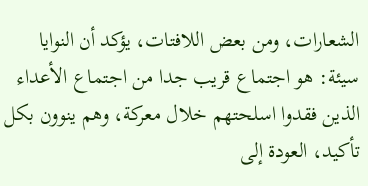الشعارات، ومن بعض اللافتات، يؤكد أن النوايا سيئة: هو اجتماع قريب جدا من اجتماع الأعداء الذين فقدوا اسلحتهم خلال معركة، وهم ينوون بكل تأكيد، العودة إلى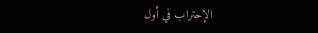الإحتراب في أول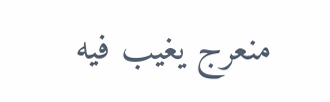منعرج يغيب فيه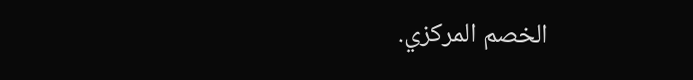الخصم المركزي.